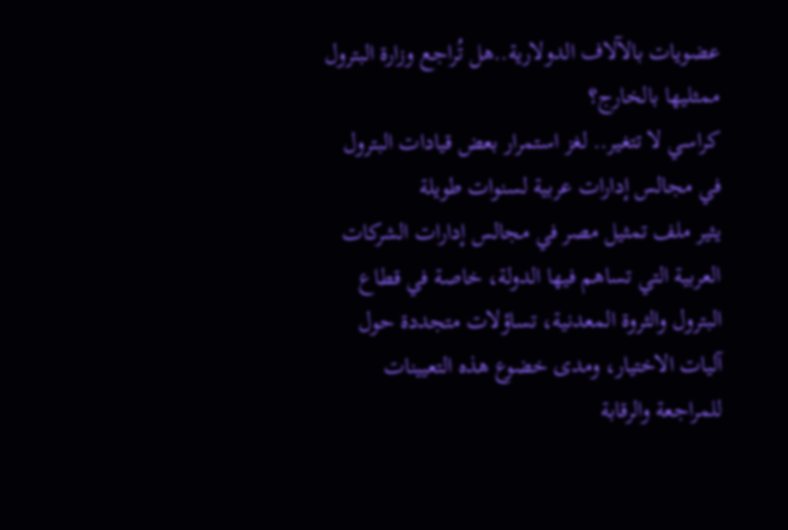عضويات بالآلاف الدولارية..هل تُراجع وزارة البترول ممثليها بالخارج؟
كراسي لا تتغير.. لغز استمرار بعض قيادات البترول في مجالس إدارات عربية لسنوات طويلة
يثير ملف تمثيل مصر في مجالس إدارات الشركات العربية التي تساهم فيها الدولة، خاصة في قطاع البترول والثروة المعدنية، تساؤلات متجددة حول آليات الاختيار، ومدى خضوع هذه التعيينات للمراجعة والرقابة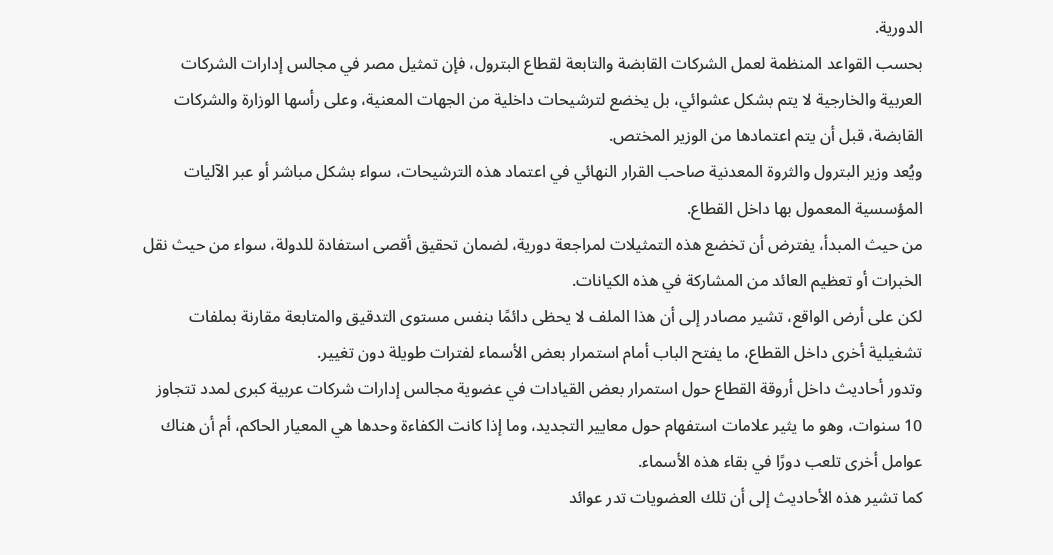الدورية.
بحسب القواعد المنظمة لعمل الشركات القابضة والتابعة لقطاع البترول، فإن تمثيل مصر في مجالس إدارات الشركات العربية والخارجية لا يتم بشكل عشوائي، بل يخضع لترشيحات داخلية من الجهات المعنية، وعلى رأسها الوزارة والشركات القابضة، قبل أن يتم اعتمادها من الوزير المختص.
ويُعد وزير البترول والثروة المعدنية صاحب القرار النهائي في اعتماد هذه الترشيحات، سواء بشكل مباشر أو عبر الآليات المؤسسية المعمول بها داخل القطاع.
من حيث المبدأ، يفترض أن تخضع هذه التمثيلات لمراجعة دورية، لضمان تحقيق أقصى استفادة للدولة، سواء من حيث نقل الخبرات أو تعظيم العائد من المشاركة في هذه الكيانات.
لكن على أرض الواقع، تشير مصادر إلى أن هذا الملف لا يحظى دائمًا بنفس مستوى التدقيق والمتابعة مقارنة بملفات تشغيلية أخرى داخل القطاع، ما يفتح الباب أمام استمرار بعض الأسماء لفترات طويلة دون تغيير.
وتدور أحاديث داخل أروقة القطاع حول استمرار بعض القيادات في عضوية مجالس إدارات شركات عربية كبرى لمدد تتجاوز 10 سنوات، وهو ما يثير علامات استفهام حول معايير التجديد، وما إذا كانت الكفاءة وحدها هي المعيار الحاكم، أم أن هناك عوامل أخرى تلعب دورًا في بقاء هذه الأسماء.
كما تشير هذه الأحاديث إلى أن تلك العضويات تدر عوائد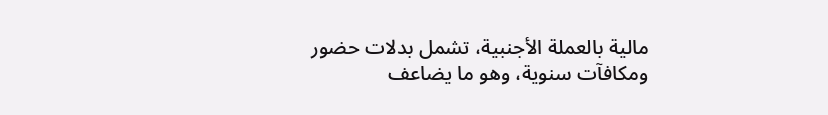مالية بالعملة الأجنبية، تشمل بدلات حضور ومكافآت سنوية، وهو ما يضاعف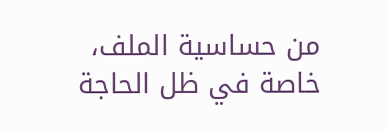من حساسية الملف، خاصة في ظل الحاجة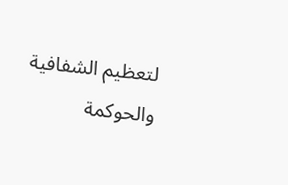لتعظيم الشفافية والحوكمة